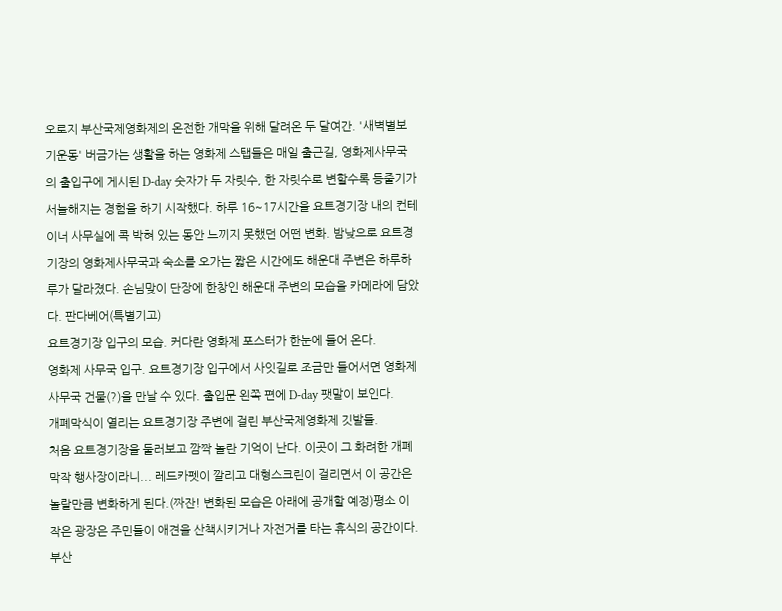오로지 부산국제영화제의 온전한 개막을 위해 달려온 두 달여간. '새벽별보기운동' 버금가는 생활을 하는 영화제 스탭들은 매일 출근길, 영화제사무국의 출입구에 게시된 D-day 숫자가 두 자릿수, 한 자릿수로 변할수록 등줄기가 서늘해지는 경험을 하기 시작했다. 하루 16~17시간을 요트경기장 내의 컨테이너 사무실에 콕 박혀 있는 동안 느끼지 못했던 어떤 변화. 밤낮으로 요트경기장의 영화제사무국과 숙소를 오가는 짧은 시간에도 해운대 주변은 하루하루가 달라졌다. 손님맞이 단장에 한창인 해운대 주변의 모습을 카메라에 담았다. 판다베어(특별기고)
요트경기장 입구의 모습. 커다란 영화제 포스터가 한눈에 들어 온다.
영화제 사무국 입구. 요트경기장 입구에서 사잇길로 조금만 들어서면 영화제사무국 건물(?)을 만날 수 있다. 출입문 왼쪽 편에 D-day 팻말이 보인다.
개폐막식이 열리는 요트경기장 주변에 걸린 부산국제영화제 깃발들.
처음 요트경기장을 둘러보고 깜짝 놀란 기억이 난다. 이곳이 그 화려한 개폐막작 행사장이라니... 레드카펫이 깔리고 대형스크린이 걸리면서 이 공간은 놀랄만큼 변화하게 된다.(짜잔! 변화된 모습은 아래에 공개할 예정)평소 이 작은 광장은 주민들이 애견을 산책시키거나 자전거를 타는 휴식의 공간이다.
부산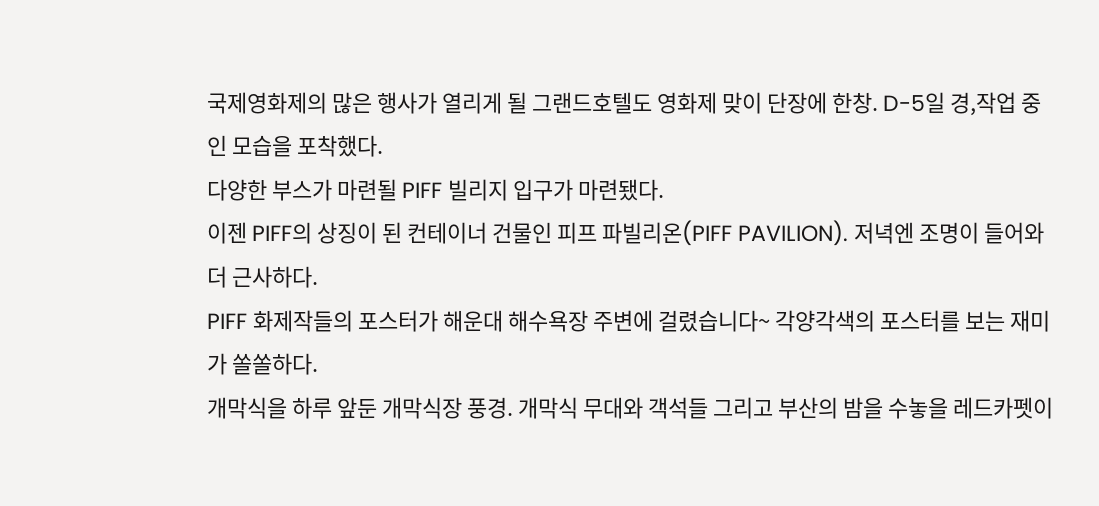국제영화제의 많은 행사가 열리게 될 그랜드호텔도 영화제 맞이 단장에 한창. D-5일 경,작업 중인 모습을 포착했다.
다양한 부스가 마련될 PIFF 빌리지 입구가 마련됐다.
이젠 PIFF의 상징이 된 컨테이너 건물인 피프 파빌리온(PIFF PAVILION). 저녁엔 조명이 들어와 더 근사하다.
PIFF 화제작들의 포스터가 해운대 해수욕장 주변에 걸렸습니다~ 각양각색의 포스터를 보는 재미가 쏠쏠하다.
개막식을 하루 앞둔 개막식장 풍경. 개막식 무대와 객석들 그리고 부산의 밤을 수놓을 레드카펫이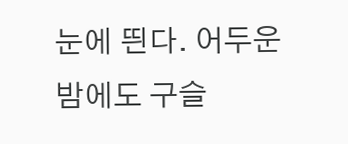눈에 띈다. 어두운 밤에도 구슬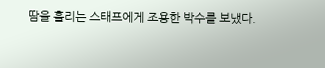땀을 흘리는 스태프에게 조용한 박수를 보냈다.